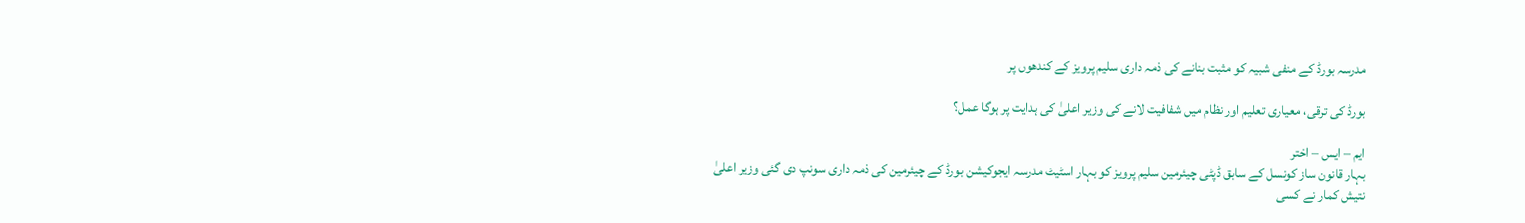مدرسہ بورڈ کے منفی شبیہ کو مثبت بنانے کی ذمہ داری سلیم پرویز کے کندھوں پر

بورڈ کی ترقی، معیاری تعلیم اور نظام میں شفافیت لانے کی وزیر اعلیٰ کی ہدایت پر ہوگا عمل؟

ایم – ایس – اختر
بہار قانون ساز کونسل کے سابق ڈپٹی چیئرمین سلیم پرویز کو بہار اسٹیٹ مدرسہ ایجوکیشن بورڈ کے چیئرمین کی ذمہ داری سونپ دی گئی وزیر اعلیٰ نتیش کمار نے کسی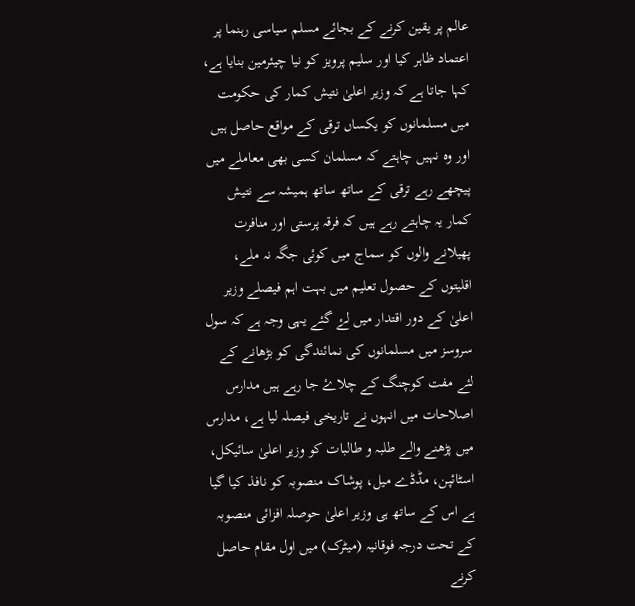عالم پر یقین کرنے کے بجائے مسلم سیاسی رہنما پر اعتماد ظاہر کیا اور سلیم پرویز کو نیا چیئرمین بنایا ہے، کہا جاتا ہے کہ وزیر اعلیٰ نتیش کمار کی حکومت میں مسلمانوں کو یکساں ترقی کے مواقع حاصل ہیں اور وہ نہیں چاہتے کہ مسلمان کسی بھی معاملے میں پیچھے رہے ترقی کے ساتھ ساتھ ہمیشہ سے نتیش کمار یہ چاہتے رہے ہیں کہ فرقہ پرستی اور منافرت پھیلانے والوں کو سماج میں کوئی جگہ نہ ملے، اقلیتوں کے حصول تعلیم میں بہت اہم فیصلے وزیر اعلیٰ کے دور اقتدار میں لۓ گئے یہی وجہ ہے کہ سول سروسز میں مسلمانوں کی نمائندگی کو بڑھانے کے لئے مفت کوچنگ کے چلاۓ جا رہے ہیں مدارس اصلاحات میں انہوں نے تاریخی فیصلہ لیا ہے، مدارس میں پڑھنے والے طلبہ و طالبات کو وزیر اعلیٰ سائیکل، اسٹائپن، مڈڈے میل، پوشاک منصوبہ کو نافذ کیا گیا ہے اس کے ساتھ ہی وزیر اعلیٰ حوصلہ افزائی منصوبہ کے تحت درجہ فوقانیہ (میٹرک) میں اول مقام حاصل کرنے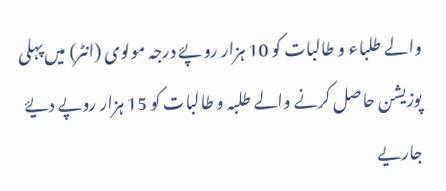والے طلباء و طالبات کو 10 ہزار روپۓ درجہ مولوی (انٹر) میں پہلی پوزیشن حاصل کرنے والے طلبہ و طالبات کو 15 ہزار روپے دیۓ جاریے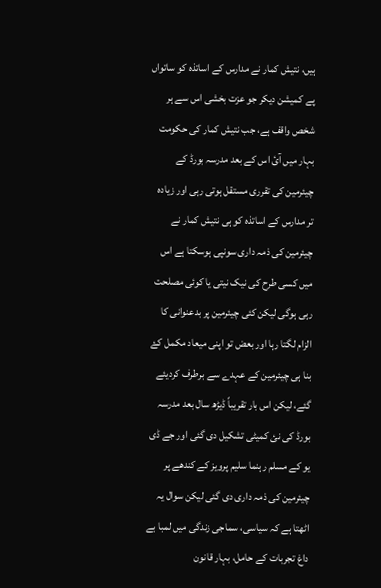ہیں، نتیش کمار نے مدارس کے اساتذہ کو ساتواں پے کمیشن دیکر جو عزت بخشی اس سے ہر شخص واقف ہے، جب نتیش کمار کی حکومت بہار میں آئ اس کے بعد مدرسہ بورڈ کے چیئرمین کی تقرری مستقل ہوتی رہی اور زیادہ تر مدارس کے اساتذہ کو ہی نتیش کمار نے چیئرمین کی ذمہ داری سونپی ہوسکتا ہے اس میں کسی طرح کی نیک نیتی یا کوئی مصلحت رہی ہوگی لیکن کئی چیئرمین پر بدعنوانی کا الزام لگتا رہا اور بعض تو اپنی میعاد مکمل کۓ بنا ہی چیئرمین کے عہدے سے برطرف کردیئے گئے، لیکن اس بار تقریباً ڈیڑھ سال بعد مدرسہ بورڈ کی نئ کمیٹی تشکیل دی گئی اور جے ڈی یو کے مسلم رہنما سلیم پرویز کے کندھے پر چیئرمین کی ذمہ داری دی گئی لیکن سوال یہ اٹھتا ہے کہ سیاسی، سماجی زندگی میں لمبا بے داغ تجربات کے حامل، بہار قانون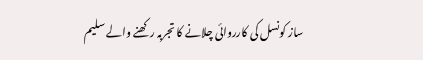ساز کونسل کی کارروائی چلانے کا تجربہ رکھنے والے سلیم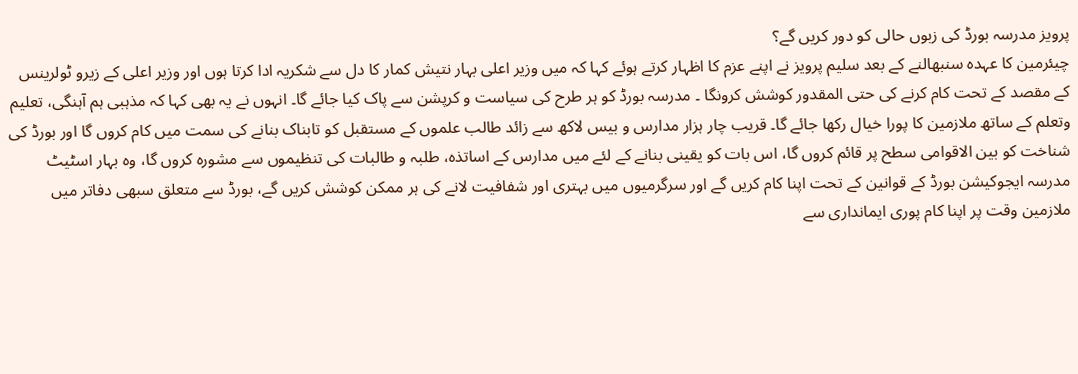پرویز مدرسہ بورڈ کی زبوں حالی کو دور کریں گے؟
چیئرمین کا عہدہ سنبھالنے کے بعد سلیم پرویز نے اپنے عزم کا اظہار کرتے ہوئے کہا کہ میں وزیر اعلی بہار نتیش کمار کا دل سے شکریہ ادا کرتا ہوں اور وزیر اعلی کے زیرو ٹولرینس کے مقصد کے تحت کام کرنے کی حتی المقدور کوشش کرونگا ۔ مدرسہ بورڈ کو ہر طرح کی سیاست و کرپشن سے پاک کیا جائے گا۔ انہوں نے یہ بھی کہا کہ مذہبی ہم آہنگی، تعلیم وتعلم کے ساتھ ملازمین کا پورا خیال رکھا جائے گا۔ قریب چار ہزار مدارس و بیس لاکھ سے زائد طالب علموں کے مستقبل کو تابناک بنانے کی سمت میں کام کروں گا اور بورڈ کی شناخت کو بین الاقوامی سطح پر قائم کروں گا، اس بات کو یقینی بنانے کے لئے میں مدارس کے اساتذہ، طلبہ و طالبات کی تنظیموں سے مشورہ کروں گا، وہ بہار اسٹیٹ مدرسہ ایجوکیشن بورڈ کے قوانین کے تحت اپنا کام کریں گے اور سرگرمیوں میں بہتری اور شفافیت لانے کی ہر ممکن کوشش کریں گے، بورڈ سے متعلق سبھی دفاتر میں ملازمین وقت پر اپنا کام پوری ایمانداری سے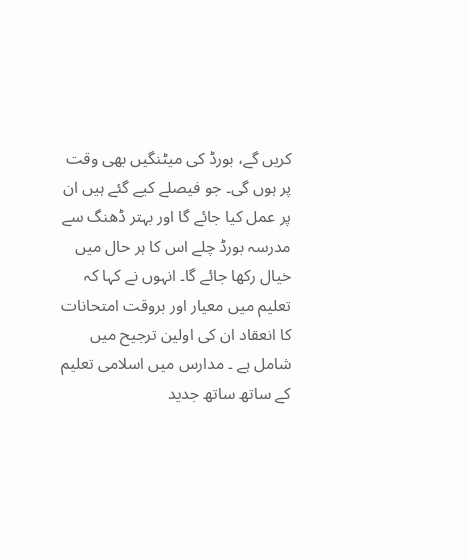کریں گے، بورڈ کی میٹنگیں بھی وقت پر ہوں گی۔ جو فیصلے کیے گئے ہیں ان پر عمل کیا جائے گا اور بہتر ڈھنگ سے مدرسہ بورڈ چلے اس کا ہر حال میں خیال رکھا جائے گا۔ انہوں نے کہا کہ تعلیم میں معیار اور بروقت امتحانات کا انعقاد ان کی اولین ترجیح میں شامل ہے ۔ مدارس میں اسلامی تعلیم کے ساتھ ساتھ جدید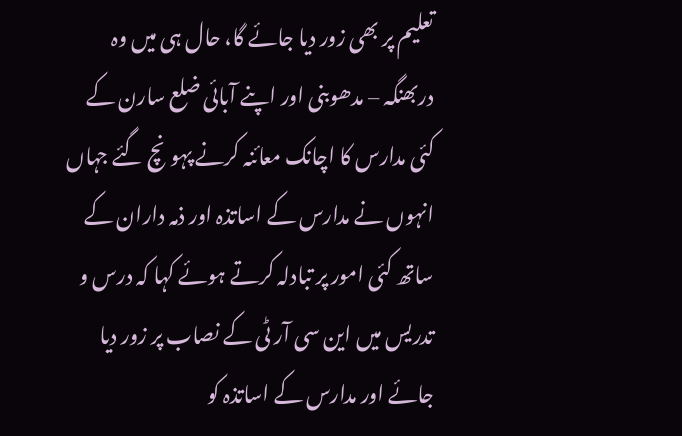تعلیم پر بھی زور دیا جائے گا، حال ہی میں وہ  دربھنگہ – مدھوبنی اور اپنے آبائی ضلع سارن کے کئی مدارس کا اچانک معائنہ کرنے پہونچ گئے جہاں انہوں نے مدارس کے اساتذہ اور ذمہ داران کے ساتھ کئی امور پر تبادلہ کرتے ہوئے کہا کہ درس و تدریس میں این سی آر ٹی کے نصاب پر زور دیا جائے اور مدارس کے اساتذہ کو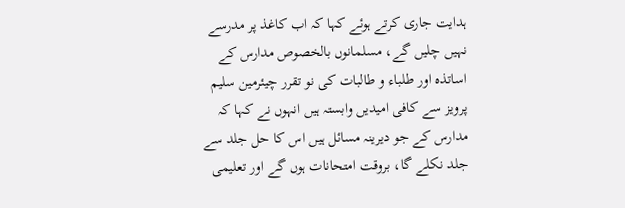ہدایت جاری کرتے ہوئے کہا کہ اب کاغذ پر مدرسے نہیں چلیں گے، مسلمانوں بالخصوص مدارس کے اساتذہ اور طلباء و طالبات کی نو تقرر چیئرمین سلیم پرویز سے کافی امیدیں وابستہ ہیں انہوں نے کہا کہ مدارس کے جو دیرینہ مسائل ہیں اس کا حل جلد سے جلد نکلے گا، بروقت امتحانات ہوں گے اور تعلیمی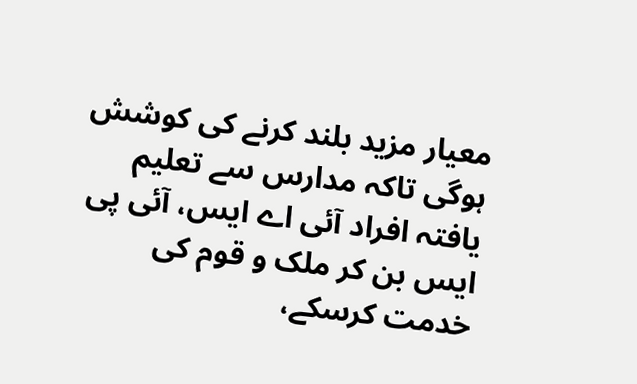معیار مزید بلند کرنے کی کوشش ہوگی تاکہ مدارس سے تعلیم یافتہ افراد آئی اے ایس، آئی پی ایس بن کر ملک و قوم کی خدمت کرسکے،